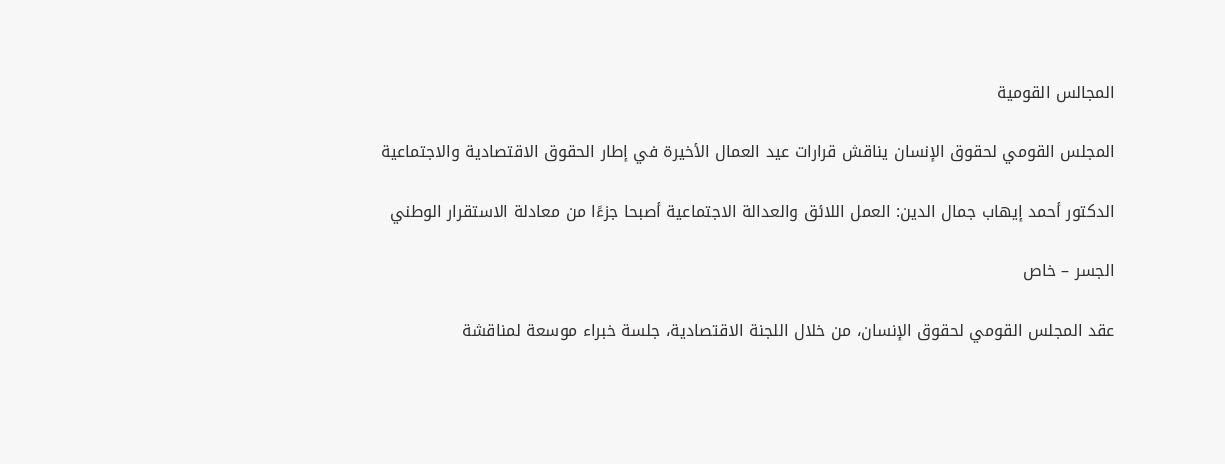المجالس القومية

المجلس القومي لحقوق الإنسان يناقش قرارات عيد العمال الأخيرة في إطار الحقوق الاقتصادية والاجتماعية

الدكتور أحمد إيهاب جمال الدين: العمل اللائق والعدالة الاجتماعية أصبحا جزءًا من معادلة الاستقرار الوطني

الجسر – خاص

عقد المجلس القومي لحقوق الإنسان، من خلال اللجنة الاقتصادية، جلسة خبراء موسعة لمناقشة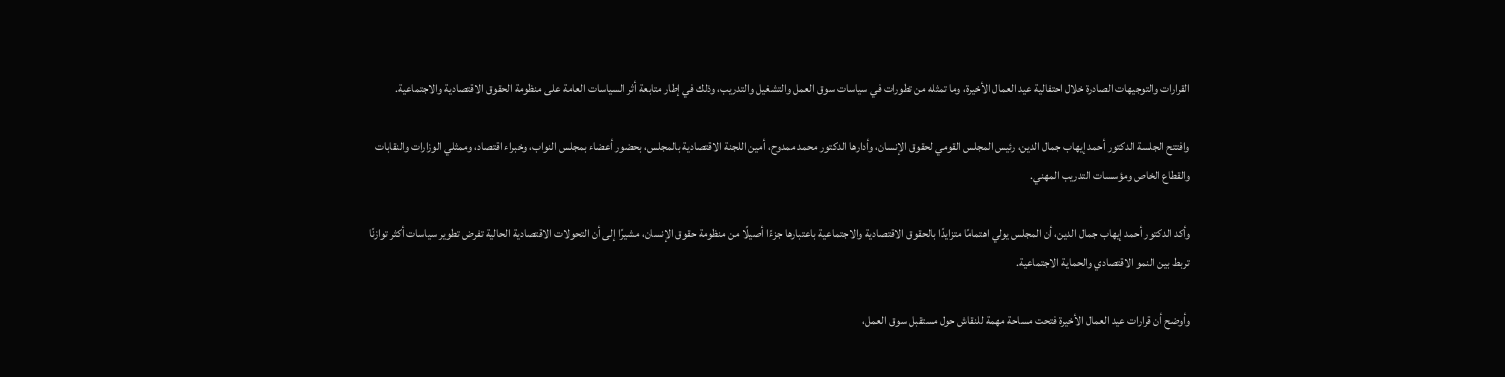القرارات والتوجيهات الصادرة خلال احتفالية عيد العمال الأخيرة، وما تمثله من تطورات في سياسات سوق العمل والتشغيل والتدريب، وذلك في إطار متابعة أثر السياسات العامة على منظومة الحقوق الاقتصادية والاجتماعية.

وافتتح الجلسة الدكتور أحمد إيهاب جمال الدين، رئيس المجلس القومي لحقوق الإنسان، وأدارها الدكتور محمد ممدوح، أمين اللجنة الاقتصادية بالمجلس، بحضور أعضاء بمجلس النواب، وخبراء اقتصاد، وممثلي الوزارات والنقابات والقطاع الخاص ومؤسسات التدريب المهني.

وأكد الدكتور أحمد إيهاب جمال الدين، أن المجلس يولي اهتمامًا متزايدًا بالحقوق الاقتصادية والاجتماعية باعتبارها جزءًا أصيلًا من منظومة حقوق الإنسان، مشيرًا إلى أن التحولات الاقتصادية الحالية تفرض تطوير سياسات أكثر توازنًا تربط بين النمو الاقتصادي والحماية الاجتماعية.

وأوضح أن قرارات عيد العمال الأخيرة فتحت مساحة مهمة للنقاش حول مستقبل سوق العمل،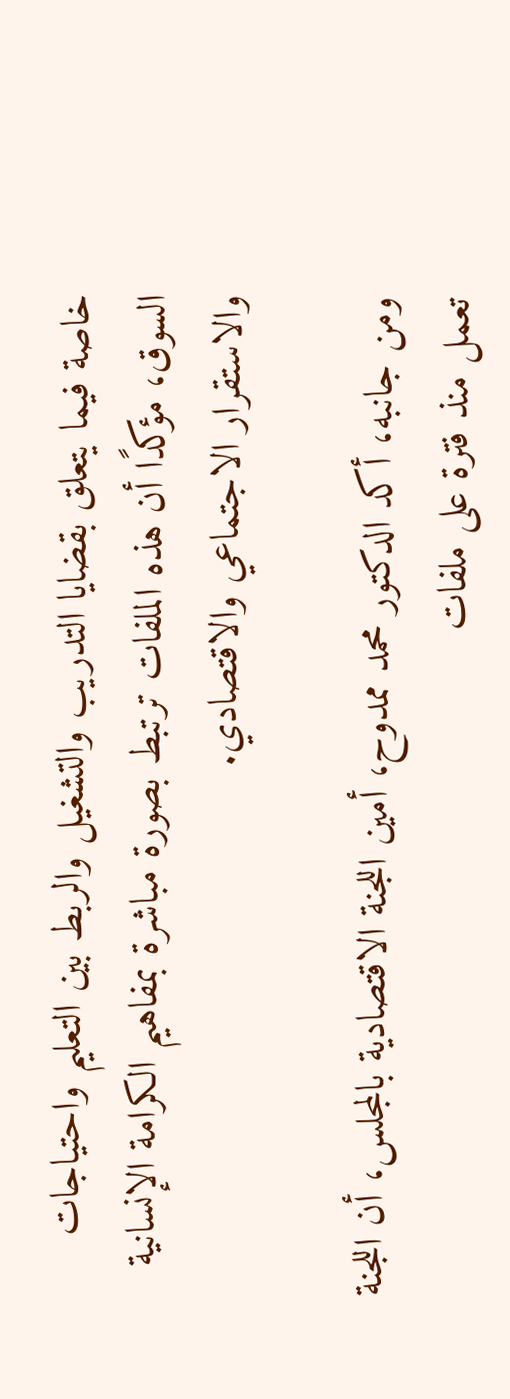خاصة فيما يتعلق بقضايا التدريب والتشغيل والربط بين التعليم واحتياجات السوق، مؤكدًا أن هذه الملفات ترتبط بصورة مباشرة بمفاهيم الكرامة الإنسانية والاستقرار الاجتماعي والاقتصادي.

ومن جانبه، أكد الدكتور محمد ممدوح، أمين اللجنة الاقتصادية بالمجلس، أن اللجنة تعمل منذ فترة على ملفات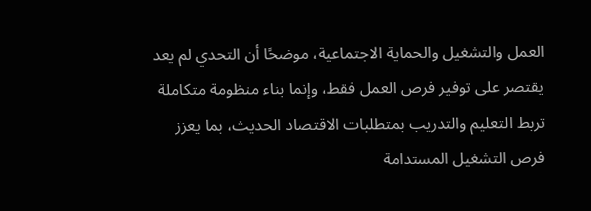العمل والتشغيل والحماية الاجتماعية، موضحًا أن التحدي لم يعد يقتصر على توفير فرص العمل فقط، وإنما بناء منظومة متكاملة تربط التعليم والتدريب بمتطلبات الاقتصاد الحديث، بما يعزز فرص التشغيل المستدامة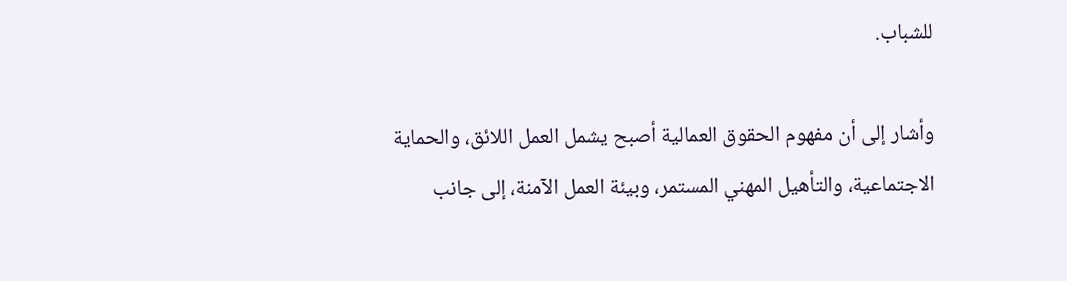للشباب.

وأشار إلى أن مفهوم الحقوق العمالية أصبح يشمل العمل اللائق، والحماية الاجتماعية، والتأهيل المهني المستمر، وبيئة العمل الآمنة، إلى جانب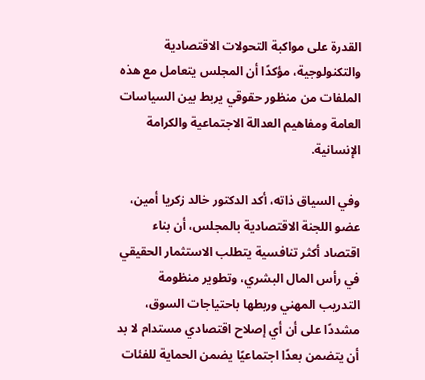القدرة على مواكبة التحولات الاقتصادية والتكنولوجية، مؤكدًا أن المجلس يتعامل مع هذه الملفات من منظور حقوقي يربط بين السياسات العامة ومفاهيم العدالة الاجتماعية والكرامة الإنسانية.

وفي السياق ذاته، أكد الدكتور خالد زكريا أمين، عضو اللجنة الاقتصادية بالمجلس، أن بناء اقتصاد أكثر تنافسية يتطلب الاستثمار الحقيقي في رأس المال البشري، وتطوير منظومة التدريب المهني وربطها باحتياجات السوق، مشددًا على أن أي إصلاح اقتصادي مستدام لا بد أن يتضمن بعدًا اجتماعيًا يضمن الحماية للفئات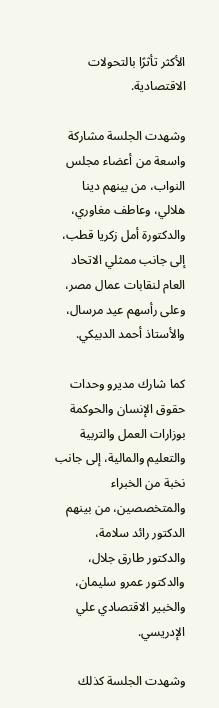الأكثر تأثرًا بالتحولات الاقتصادية.

وشهدت الجلسة مشاركة واسعة من أعضاء مجلس النواب، من بينهم دينا هلالي، وعاطف مغاوري، والدكتورة أمل زكريا قطب، إلى جانب ممثلي الاتحاد العام لنقابات عمال مصر، وعلى رأسهم عيد مرسال، والأستاذ أحمد الدبيكي.

كما شارك مديرو وحدات حقوق الإنسان والحوكمة بوزارات العمل والتربية والتعليم والمالية، إلى جانب نخبة من الخبراء والمتخصصين، من بينهم الدكتور رائد سلامة، والدكتور طارق جلال، والدكتور عمرو سليمان، والخبير الاقتصادي علي الإدريسي.

وشهدت الجلسة كذلك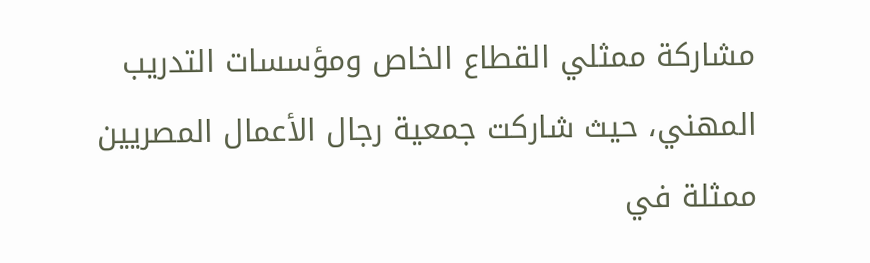مشاركة ممثلي القطاع الخاص ومؤسسات التدريب المهني، حيث شاركت جمعية رجال الأعمال المصريين ممثلة في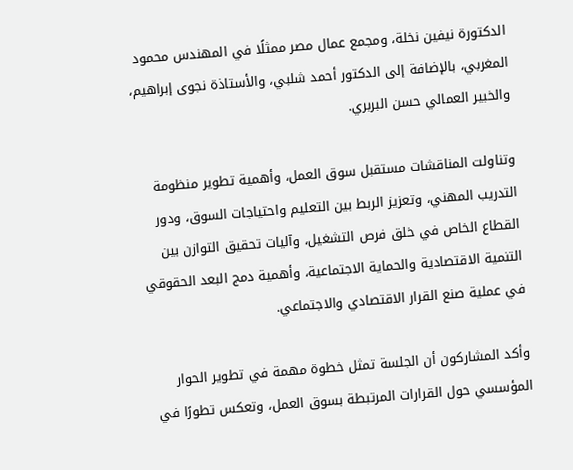الدكتورة نيفين نخلة، ومجمع عمال مصر ممثلًا في المهندس محمود المغربي، بالإضافة إلى الدكتور أحمد شلبي، والأستاذة نجوى إبراهيم، والخبير العمالي حسن البربري.

وتناولت المناقشات مستقبل سوق العمل، وأهمية تطوير منظومة التدريب المهني، وتعزيز الربط بين التعليم واحتياجات السوق، ودور القطاع الخاص في خلق فرص التشغيل، وآليات تحقيق التوازن بين التنمية الاقتصادية والحماية الاجتماعية، وأهمية دمج البعد الحقوقي في عملية صنع القرار الاقتصادي والاجتماعي.

وأكد المشاركون أن الجلسة تمثل خطوة مهمة في تطوير الحوار المؤسسي حول القرارات المرتبطة بسوق العمل، وتعكس تطورًا في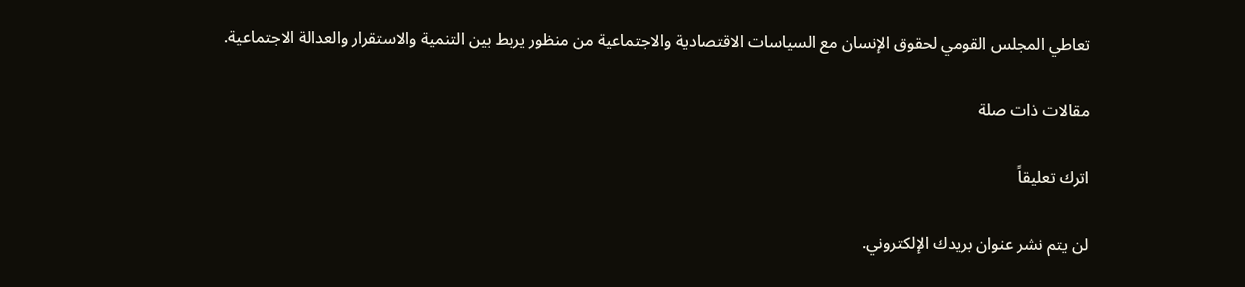تعاطي المجلس القومي لحقوق الإنسان مع السياسات الاقتصادية والاجتماعية من منظور يربط بين التنمية والاستقرار والعدالة الاجتماعية.

مقالات ذات صلة

اترك تعليقاً

لن يتم نشر عنوان بريدك الإلكتروني.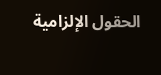الحقول الإلزامية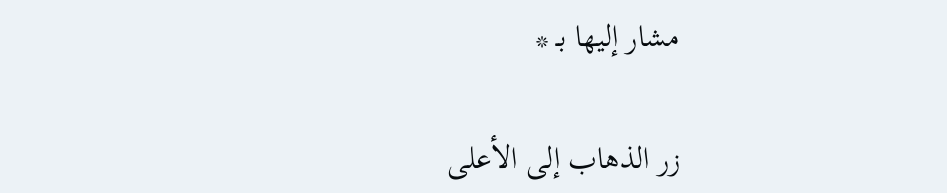مشار إليها بـ *

زر الذهاب إلى الأعلى